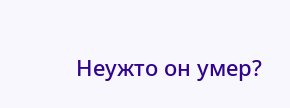Неужто он умер?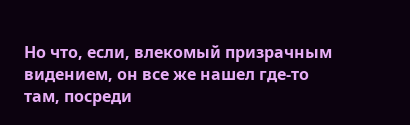Но что, если, влекомый призрачным видением, он все же нашел где-то там, посреди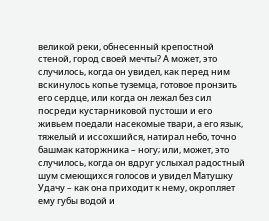великой реки, обнесенный крепостной стеной, город своей мечты? А может, это случилось, когда он увидел, как перед ним вскинулось копье туземца, готовое пронзить его сердце, или когда он лежал без сил посреди кустарниковой пустоши и его живьем поедали насекомые твари, а его язык, тяжелый и иссохшийся, натирал небо, точно башмак каторжника – ногу; или, может, это случилось, когда он вдруг услыхал радостный шум смеющихся голосов и увидел Матушку Удачу – как она приходит к нему, окропляет ему губы водой и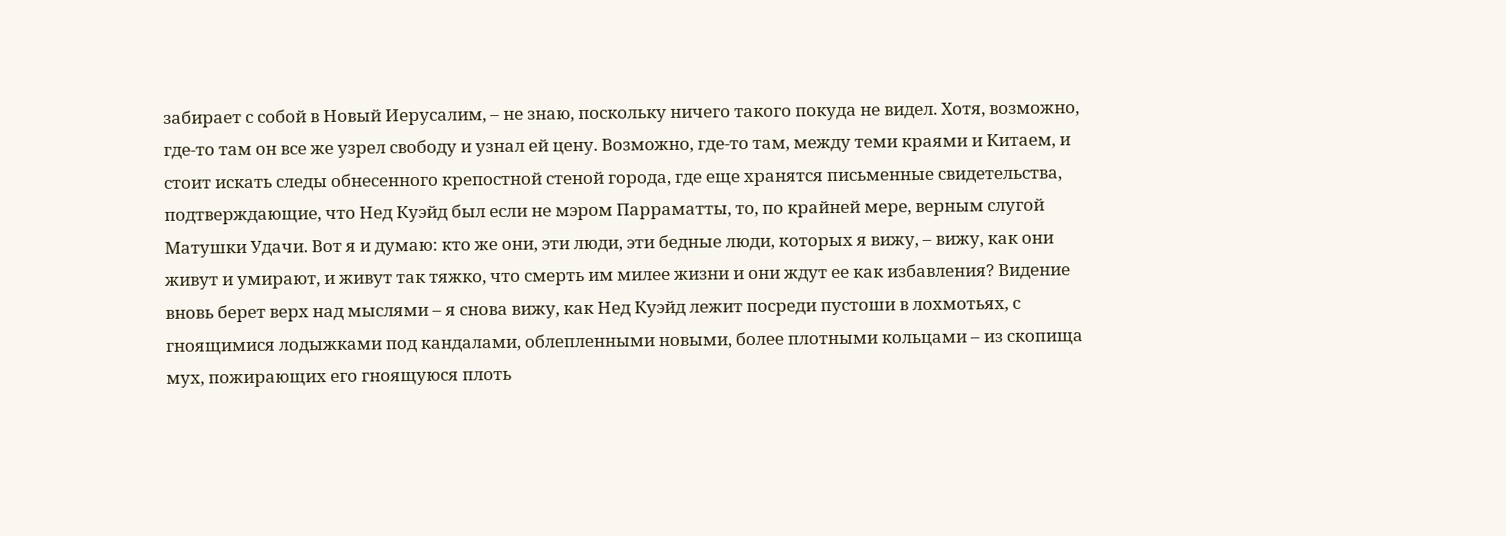забирает с собой в Новый Иерусалим, – не знаю, поскольку ничего такого покуда не видел. Хотя, возможно, где-то там он все же узрел свободу и узнал ей цену. Возможно, где-то там, между теми краями и Китаем, и стоит искать следы обнесенного крепостной стеной города, где еще хранятся письменные свидетельства, подтверждающие, что Нед Куэйд был если не мэром Парраматты, то, по крайней мере, верным слугой Матушки Удачи. Вот я и думаю: кто же они, эти люди, эти бедные люди, которых я вижу, – вижу, как они живут и умирают, и живут так тяжко, что смерть им милее жизни и они ждут ее как избавления? Видение вновь берет верх над мыслями – я снова вижу, как Нед Куэйд лежит посреди пустоши в лохмотьях, с гноящимися лодыжками под кандалами, облепленными новыми, более плотными кольцами – из скопища мух, пожирающих его гноящуюся плоть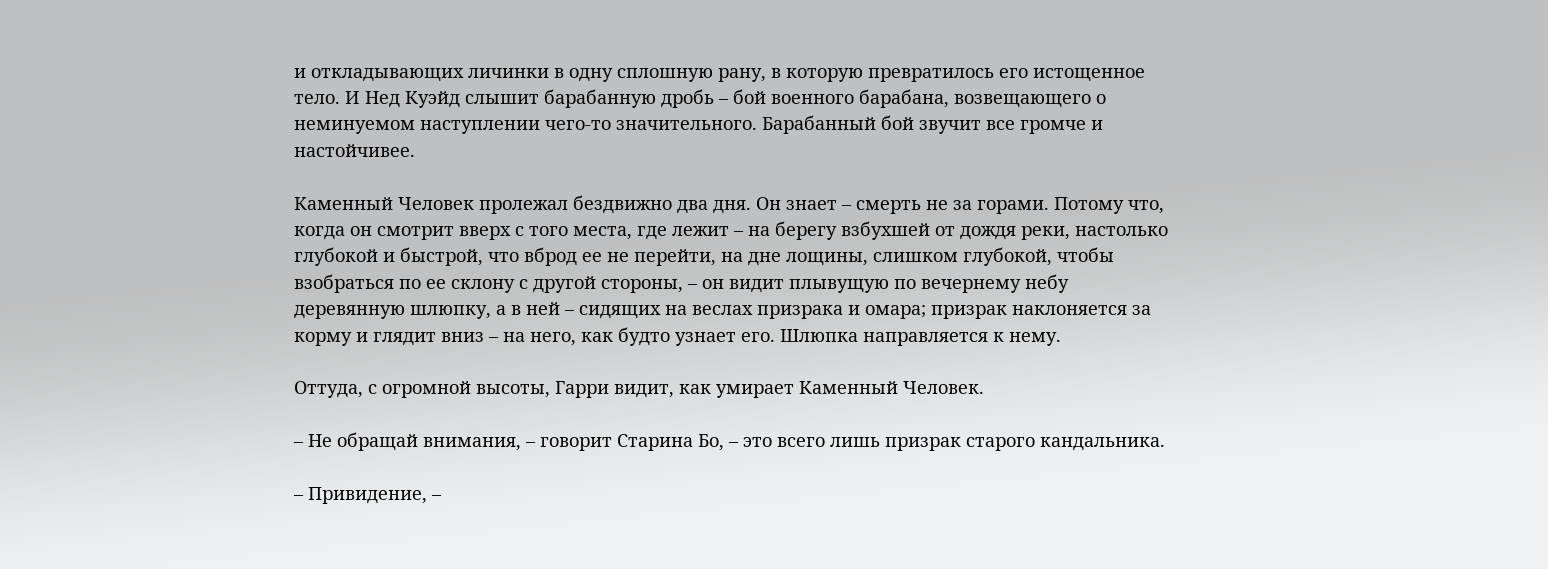и откладывающих личинки в одну сплошную рану, в которую превратилось его истощенное тело. И Нед Куэйд слышит барабанную дробь – бой военного барабана, возвещающего о неминуемом наступлении чего-то значительного. Барабанный бой звучит все громче и настойчивее.

Каменный Человек пролежал бездвижно два дня. Он знает – смерть не за горами. Потому что, когда он смотрит вверх с того места, где лежит – на берегу взбухшей от дождя реки, настолько глубокой и быстрой, что вброд ее не перейти, на дне лощины, слишком глубокой, чтобы взобраться по ее склону с другой стороны, – он видит плывущую по вечернему небу деревянную шлюпку, а в ней – сидящих на веслах призрака и омара; призрак наклоняется за корму и глядит вниз – на него, как будто узнает его. Шлюпка направляется к нему.

Оттуда, с огромной высоты, Гарри видит, как умирает Каменный Человек.

– Не обращай внимания, – говорит Старина Бо, – это всего лишь призрак старого кандальника.

– Привидение, –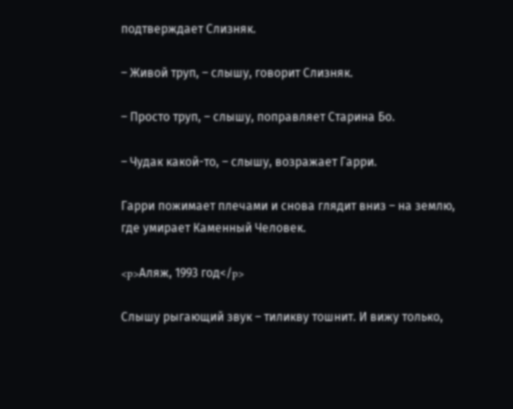подтверждает Слизняк.

– Живой труп, – слышу, говорит Слизняк.

– Просто труп, – слышу, поправляет Старина Бо.

– Чудак какой-то, – слышу, возражает Гарри.

Гарри пожимает плечами и снова глядит вниз – на землю, где умирает Каменный Человек.

<p>Аляж, 1993 год</p>

Слышу рыгающий звук – тиликву тошнит. И вижу только,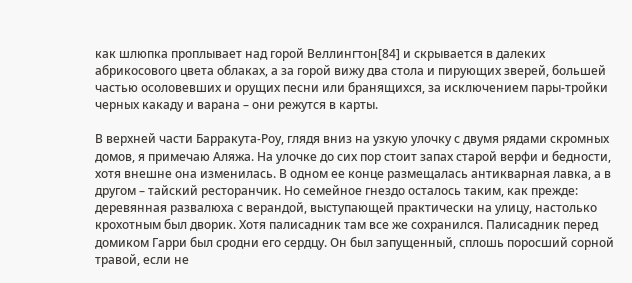как шлюпка проплывает над горой Веллингтон[84] и скрывается в далеких абрикосового цвета облаках, а за горой вижу два стола и пирующих зверей, большей частью осоловевших и орущих песни или бранящихся, за исключением пары-тройки черных какаду и варана – они режутся в карты.

В верхней части Барракута-Роу, глядя вниз на узкую улочку с двумя рядами скромных домов, я примечаю Аляжа. На улочке до сих пор стоит запах старой верфи и бедности, хотя внешне она изменилась. В одном ее конце размещалась антикварная лавка, а в другом – тайский ресторанчик. Но семейное гнездо осталось таким, как прежде: деревянная развалюха с верандой, выступающей практически на улицу, настолько крохотным был дворик. Хотя палисадник там все же сохранился. Палисадник перед домиком Гарри был сродни его сердцу. Он был запущенный, сплошь поросший сорной травой, если не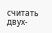считать двух-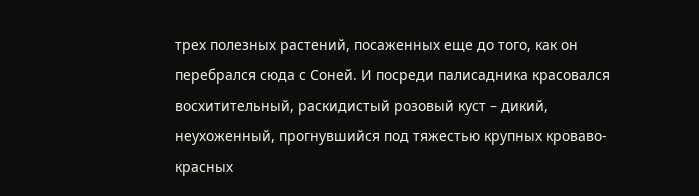трех полезных растений, посаженных еще до того, как он перебрался сюда с Соней. И посреди палисадника красовался восхитительный, раскидистый розовый куст – дикий, неухоженный, прогнувшийся под тяжестью крупных кроваво-красных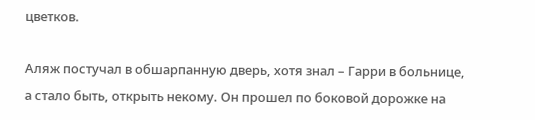цветков.

Аляж постучал в обшарпанную дверь, хотя знал – Гарри в больнице, а стало быть, открыть некому. Он прошел по боковой дорожке на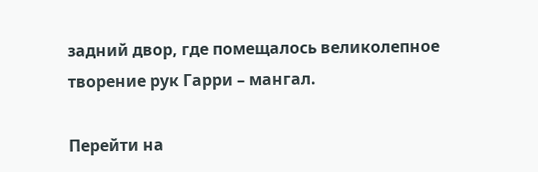задний двор, где помещалось великолепное творение рук Гарри – мангал.

Перейти на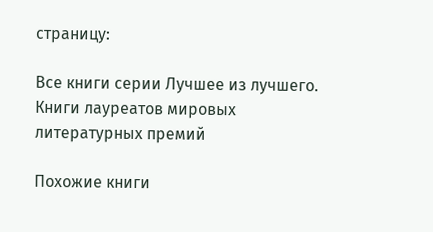страницу:

Все книги серии Лучшее из лучшего. Книги лауреатов мировых литературных премий

Похожие книги